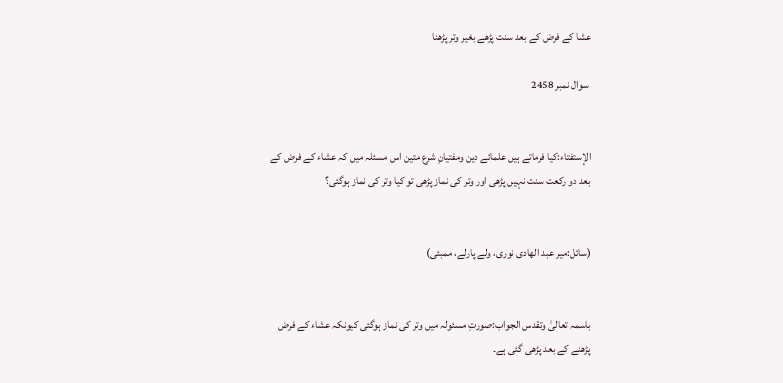عشا کے فرض کے بعد سنت پڑھے بغیر وتر پڑھنا

 سوال نمبر 2458


الإستفتاء:کیا فرماتے ہیں علمائے دین ومفتیانِ شرع متین اس مسئلہ میں کہ عشاء کے فرض کے بعد دو رکعت سنت نہیں پڑھی اور وتر کی نماز پڑھی تو کیا وتر کی نماز ہوگئی؟


(سائل:مير عبد الهادی نوری، ولے پارلے، ممبئی)


باسمہ تعالیٰ وتقدس الجواب:صورتِ مسئولہ میں وتر کی نماز ہوگئی کیونکہ عشاء کے فرض پڑھنے کے بعد پڑھی گئی ہے۔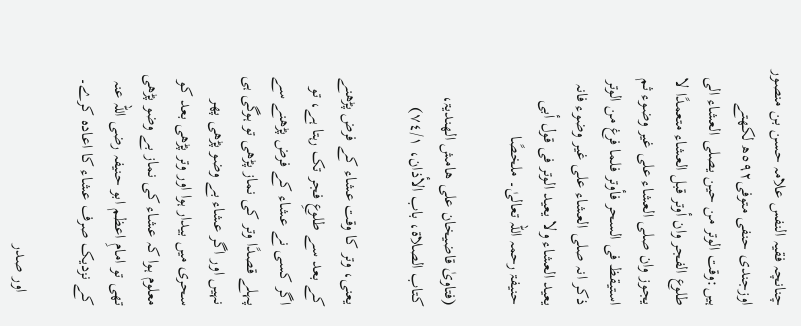چنانچہ فقیہ النفس علامہ حسن بن منصور اوزجندی حنفی متوفی٥٩٢ھ لکھتے ہیں:وقت الوتر من حین یصلی العشاء الی طلوع الفجر وان أوتر قبل العشاء متعمدًا لا یجوز وان صلی العشاء علی غیر وضوء ثم استیقظ فی السحر فأوتر فلما فرغ من الوتر ذکر انہ صلی العشاء علی غیر وضوء فانہ یعید العشاء ولا یعید الوتر فی قول أبی حنیفۃ رحمہ اللہ تعالیٰ۔ ملخصًا

(فتاویٰ قاضیخان علی ھامش الھندیۃ، کتاب الصلاۃ، باب الأذان، ٧٤/١)

یعنی، وتر کا وقت عشاء کے فرض پڑھنے کے بعد سے طلوعِ فجر تک رہتا ہے، تو اگر کسی نے عشاء کے فرض پڑھنے سے پہلے قصدًا وتر کی نماز پڑھی تو ہوگی ہی نہیں اور اگر عشاء بے وضو پڑھی پھر سحری میں بیدار ہوا اور وتر پڑھی بعد کو معلوم ہوا کہ عشاء کی نماز بے وضو پڑھی تھی تو امامِ اعظم ابو حنیفہ رضی اللہ عنہ کے نزدیک صرف عشاء کا اعادہ کرے۔

   اور صدر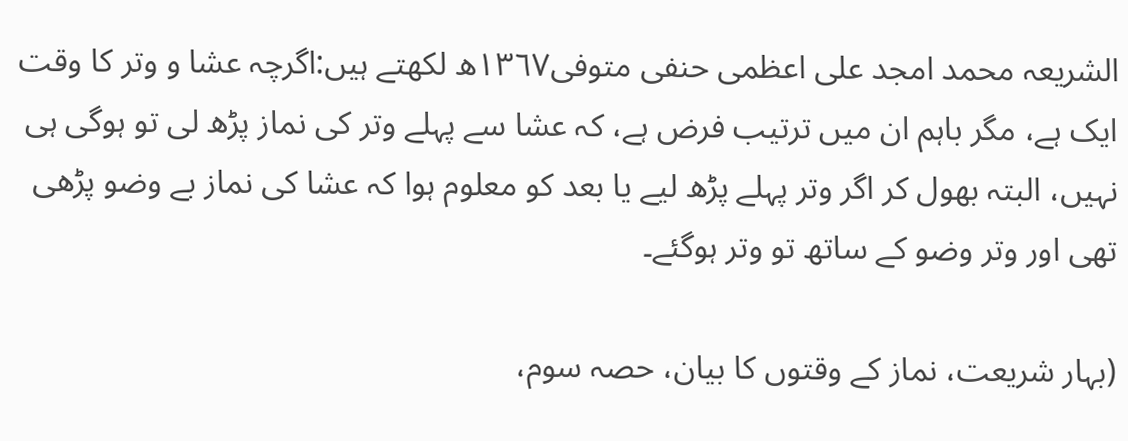الشریعہ محمد امجد علی اعظمی حنفی متوفی١٣٦٧ھ لکھتے ہیں:اگرچہ عشا و وتر کا وقت ایک ہے، مگر باہم ان میں ترتیب فرض ہے، کہ عشا سے پہلے وتر کی نماز پڑھ لی تو ہوگی ہی نہیں، البتہ بھول کر اگر وتر پہلے پڑھ لیے یا بعد کو معلوم ہوا کہ عشا کی نماز بے وضو پڑھی تھی اور وتر وضو کے ساتھ تو وتر ہوگئے۔

(بہار شریعت، نماز کے وقتوں کا بیان، حصہ سوم،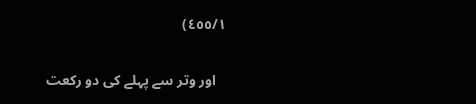٤٥٥/١)

   اور وتر سے پہلے کی دو رکعت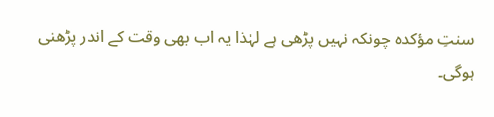سنتِ مؤکدہ چونکہ نہیں پڑھی ہے لہٰذا یہ اب بھی وقت کے اندر پڑھنی ہوگی۔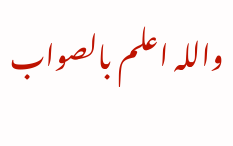واللہ اعلم بالصواب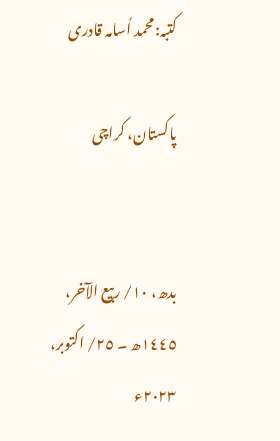کتبہ:محمد اُسامہ قادری

پاکستان، کراچی


بدھ، ١٠/ ربیع الآخر، ١٤٤٥ھ ۔ ٢٥/ اکتوبر، ٢٠٢٣ء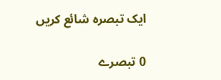ایک تبصرہ شائع کریں

0 تبصرے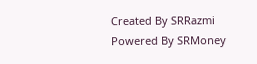Created By SRRazmi Powered By SRMoney